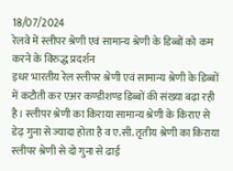18/07/2024
रेलवे में स्लीपर श्रेणी एवं सामान्य श्रेणी के डिब्बों को कम करने के विरुद्ध प्रदर्शन
इधर भारतीय रेल स्लीपर श्रेणी एवं सामान्य श्रेणी के डिब्बों में कटौती कर एअर कण्डीशण्ड डिब्बों की संख्या बढ़ा रही है। स्लीपर श्रेणी का किराया सामान्य श्रेणी के किराए से डेढ़ गुना से ज्यादा होता है व ए.सी. तृतीय श्रेणी का किराया स्लीपर श्रेणी से दो गुना से ढाई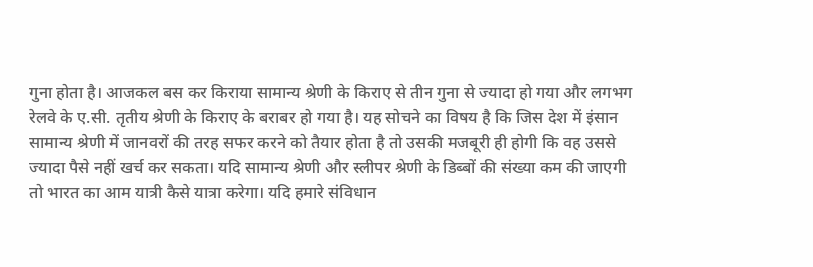गुना होता है। आजकल बस कर किराया सामान्य श्रेणी के किराए से तीन गुना से ज्यादा हो गया और लगभग रेलवे के ए.सी. तृतीय श्रेणी के किराए के बराबर हो गया है। यह सोचने का विषय है कि जिस देश में इंसान सामान्य श्रेणी में जानवरों की तरह सफर करने को तैयार होता है तो उसकी मजबूरी ही होगी कि वह उससे ज्यादा पैसे नहीं खर्च कर सकता। यदि सामान्य श्रेणी और स्लीपर श्रेणी के डिब्बों की संख्या कम की जाएगी तो भारत का आम यात्री कैसे यात्रा करेगा। यदि हमारे संविधान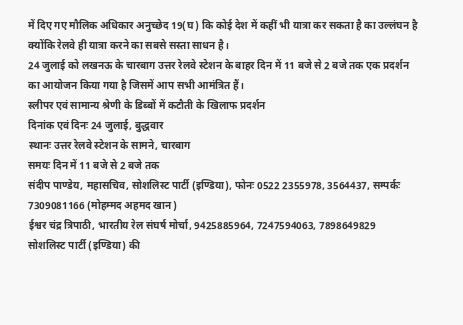में दिए गए मौलिक अधिकार अनुच्छेद 19(घ) कि कोई देश में कहीं भी यात्रा कर सकता है का उल्लंघन है क्योंकि रेलवे ही यात्रा करने का सबसे सस्ता साधन है।
24 जुलाई को लखनऊ के चारबाग उत्तर रेलवे स्टेशन के बाहर दिन में 11 बजे से 2 बजे तक एक प्रदर्शन का आयोजन किया गया है जिसमें आप सभी आमंत्रित हैं।
स्लीपर एवं सामान्य श्रेणी के डिब्बों में कटौती के खिलाफ प्रदर्शन
दिनांक एवं दिनः 24 जुलाई, बुद्धवार
स्थानः उत्तर रेलवे स्टेशन के सामने, चारबाग
समयः दिन में 11 बजे से 2 बजे तक
संदीप पाण्डेय, महासचिव, सोशलिस्ट पार्टी (इण्डिया), फोनः 0522 2355978, 3564437, सम्पर्कः 7309081166 (मोहम्मद अहमद खान)
ईश्वर चंद्र त्रिपाठी, भारतीय रेल संघर्ष मोर्चा, 9425885964, 7247594063, 7898649829
सोशलिस्ट पार्टी (इण्डिया) की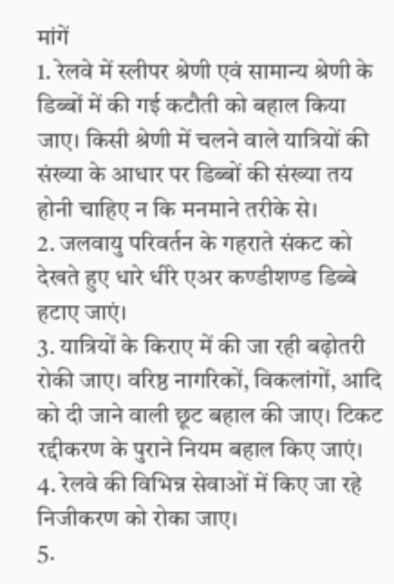मांगें
1. रेलवे में स्लीपर श्रेणी एवं सामान्य श्रेणी के डिब्बों में की गई कटौती को बहाल किया जाए। किसी श्रेणी में चलने वाले यात्रियों की संख्या के आधार पर डिब्बों की संख्या तय होनी चाहिए न कि मनमाने तरीके से।
2. जलवायु परिवर्तन के गहराते संकट को देखते हुए धारे धीरे एअर कण्डीशण्ड डिब्बे हटाए जाएं।
3. यात्रियों के किराए में की जा रही बढ़ोतरी रोकी जाए। वरिष्ठ नागरिकों, विकलांगों, आदि को दी जाने वाली छूट बहाल की जाए। टिकट रद्दीकरण के पुराने नियम बहाल किए जाएं।
4. रेलवे की विभिन्न सेवाओं में किए जा रहे निजीकरण को रोका जाए।
5.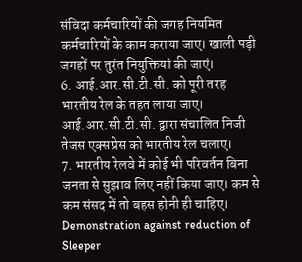संविदा कर्मचारियों की जगह नियमित कर्मचारियों के काम कराया जाए। खाली पड़ी जगहों पर तुरंत नियुक्तियां की जाएं।
6. आई.आर.सी.टी.सी. को पूरी तरह भारतीय रेल के तहत लाया जाए। आई.आर.सी.टी.सी. द्वारा संचालित निजी तेजस एक्सप्रेस को भारतीय रेल चलाए।
7. भारतीय रेलवे में कोई भी परिवर्तन बिना जनता से सुझाव लिए नहीं किया जाए। कम से कम संसद में तो बहस होनी ही चाहिए।
Demonstration against reduction of Sleeper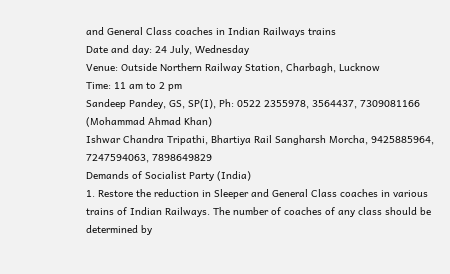and General Class coaches in Indian Railways trains
Date and day: 24 July, Wednesday
Venue: Outside Northern Railway Station, Charbagh, Lucknow
Time: 11 am to 2 pm
Sandeep Pandey, GS, SP(I), Ph: 0522 2355978, 3564437, 7309081166 (Mohammad Ahmad Khan)
Ishwar Chandra Tripathi, Bhartiya Rail Sangharsh Morcha, 9425885964, 7247594063, 7898649829
Demands of Socialist Party (India)
1. Restore the reduction in Sleeper and General Class coaches in various trains of Indian Railways. The number of coaches of any class should be determined by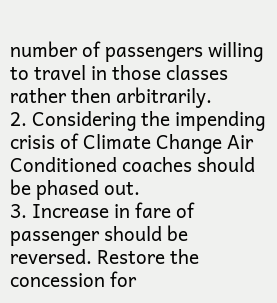number of passengers willing to travel in those classes rather then arbitrarily.
2. Considering the impending crisis of Climate Change Air Conditioned coaches should be phased out.
3. Increase in fare of passenger should be reversed. Restore the concession for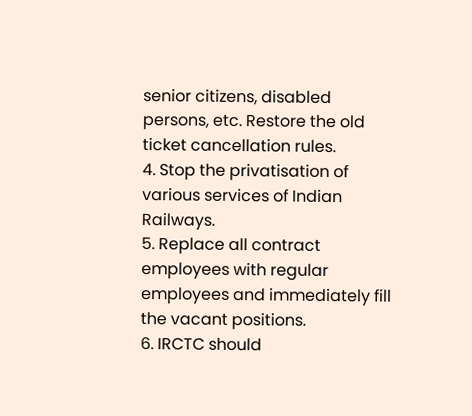senior citizens, disabled persons, etc. Restore the old ticket cancellation rules.
4. Stop the privatisation of various services of Indian Railways.
5. Replace all contract employees with regular employees and immediately fill the vacant positions.
6. IRCTC should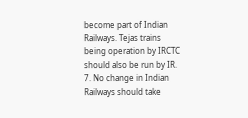become part of Indian Railways. Tejas trains being operation by IRCTC should also be run by IR.
7. No change in Indian Railways should take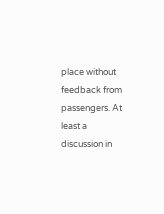place without feedback from passengers. At least a discussion in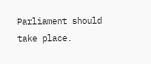Parliament should take place.